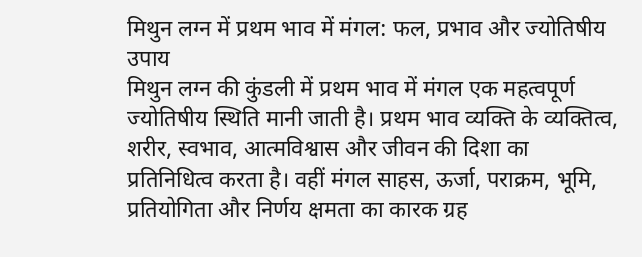मिथुन लग्न में प्रथम भाव में मंगल: फल, प्रभाव और ज्योतिषीय उपाय
मिथुन लग्न की कुंडली में प्रथम भाव में मंगल एक महत्वपूर्ण ज्योतिषीय स्थिति मानी जाती है। प्रथम भाव व्यक्ति के व्यक्तित्व, शरीर, स्वभाव, आत्मविश्वास और जीवन की दिशा का प्रतिनिधित्व करता है। वहीं मंगल साहस, ऊर्जा, पराक्रम, भूमि, प्रतियोगिता और निर्णय क्षमता का कारक ग्रह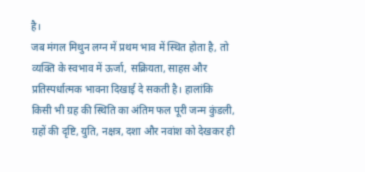है।
जब मंगल मिथुन लग्न में प्रथम भाव में स्थित होता है, तो व्यक्ति के स्वभाव में ऊर्जा, सक्रियता, साहस और प्रतिस्पर्धात्मक भावना दिखाई दे सकती है। हालांकि किसी भी ग्रह की स्थिति का अंतिम फल पूरी जन्म कुंडली, ग्रहों की दृष्टि, युति, नक्षत्र, दशा और नवांश को देखकर ही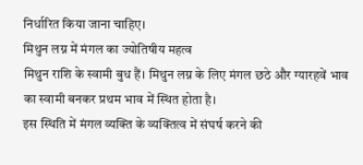निर्धारित किया जाना चाहिए।
मिथुन लग्न में मंगल का ज्योतिषीय महत्व
मिथुन राशि के स्वामी बुध हैं। मिथुन लग्न के लिए मंगल छठे और ग्यारहवें भाव का स्वामी बनकर प्रथम भाव में स्थित होता है।
इस स्थिति में मंगल व्यक्ति के व्यक्तित्व में संघर्ष करने की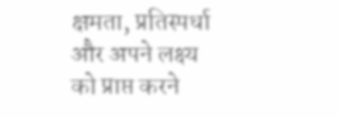क्षमता, प्रतिस्पर्धा और अपने लक्ष्य को प्राप्त करने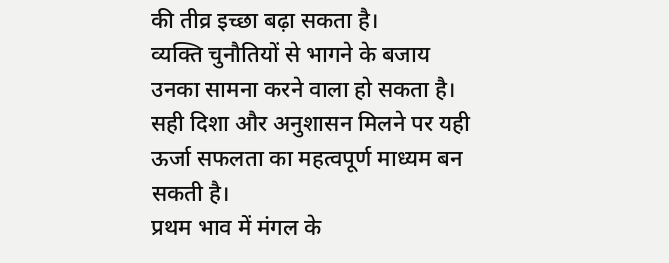की तीव्र इच्छा बढ़ा सकता है।
व्यक्ति चुनौतियों से भागने के बजाय उनका सामना करने वाला हो सकता है। सही दिशा और अनुशासन मिलने पर यही ऊर्जा सफलता का महत्वपूर्ण माध्यम बन सकती है।
प्रथम भाव में मंगल के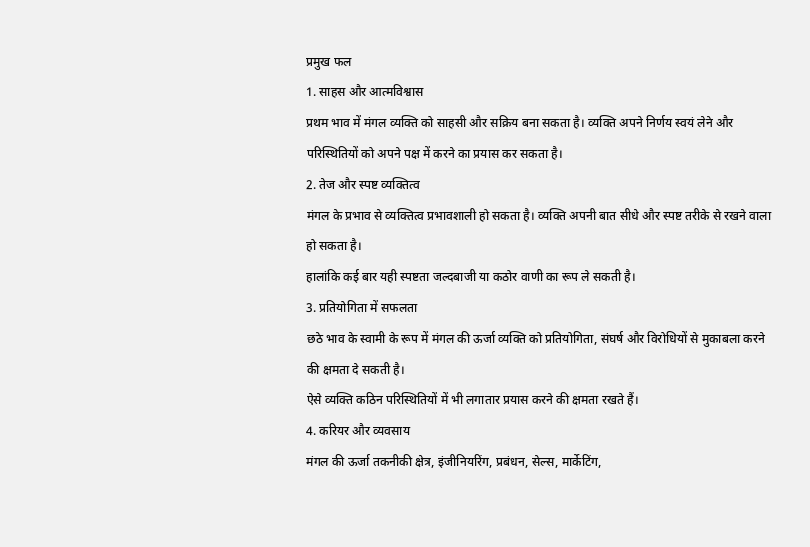प्रमुख फल
1. साहस और आत्मविश्वास
प्रथम भाव में मंगल व्यक्ति को साहसी और सक्रिय बना सकता है। व्यक्ति अपने निर्णय स्वयं लेने और परिस्थितियों को अपने पक्ष में करने का प्रयास कर सकता है।
2. तेज और स्पष्ट व्यक्तित्व
मंगल के प्रभाव से व्यक्तित्व प्रभावशाली हो सकता है। व्यक्ति अपनी बात सीधे और स्पष्ट तरीके से रखने वाला हो सकता है।
हालांकि कई बार यही स्पष्टता जल्दबाजी या कठोर वाणी का रूप ले सकती है।
3. प्रतियोगिता में सफलता
छठे भाव के स्वामी के रूप में मंगल की ऊर्जा व्यक्ति को प्रतियोगिता, संघर्ष और विरोधियों से मुकाबला करने की क्षमता दे सकती है।
ऐसे व्यक्ति कठिन परिस्थितियों में भी लगातार प्रयास करने की क्षमता रखते हैं।
4. करियर और व्यवसाय
मंगल की ऊर्जा तकनीकी क्षेत्र, इंजीनियरिंग, प्रबंधन, सेल्स, मार्केटिंग,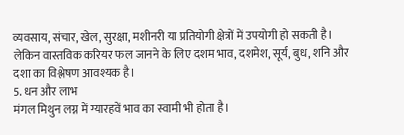व्यवसाय, संचार, खेल, सुरक्षा, मशीनरी या प्रतियोगी क्षेत्रों में उपयोगी हो सकती है।
लेकिन वास्तविक करियर फल जानने के लिए दशम भाव, दशमेश, सूर्य, बुध, शनि और दशा का विश्लेषण आवश्यक है।
5. धन और लाभ
मंगल मिथुन लग्न में ग्यारहवें भाव का स्वामी भी होता है।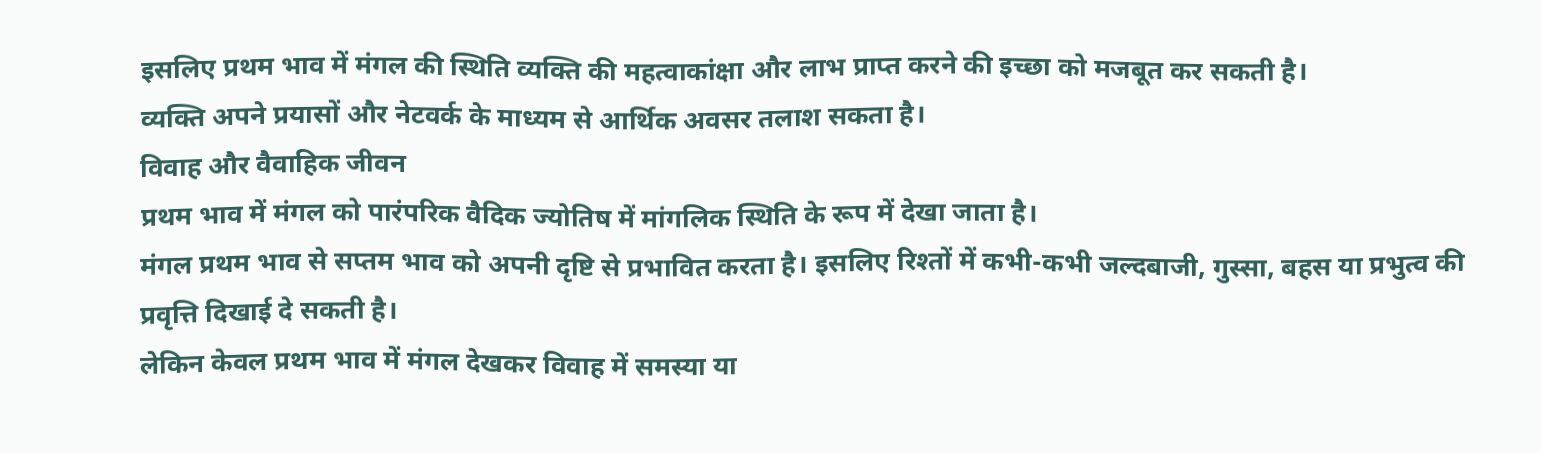इसलिए प्रथम भाव में मंगल की स्थिति व्यक्ति की महत्वाकांक्षा और लाभ प्राप्त करने की इच्छा को मजबूत कर सकती है।
व्यक्ति अपने प्रयासों और नेटवर्क के माध्यम से आर्थिक अवसर तलाश सकता है।
विवाह और वैवाहिक जीवन
प्रथम भाव में मंगल को पारंपरिक वैदिक ज्योतिष में मांगलिक स्थिति के रूप में देखा जाता है।
मंगल प्रथम भाव से सप्तम भाव को अपनी दृष्टि से प्रभावित करता है। इसलिए रिश्तों में कभी-कभी जल्दबाजी, गुस्सा, बहस या प्रभुत्व की प्रवृत्ति दिखाई दे सकती है।
लेकिन केवल प्रथम भाव में मंगल देखकर विवाह में समस्या या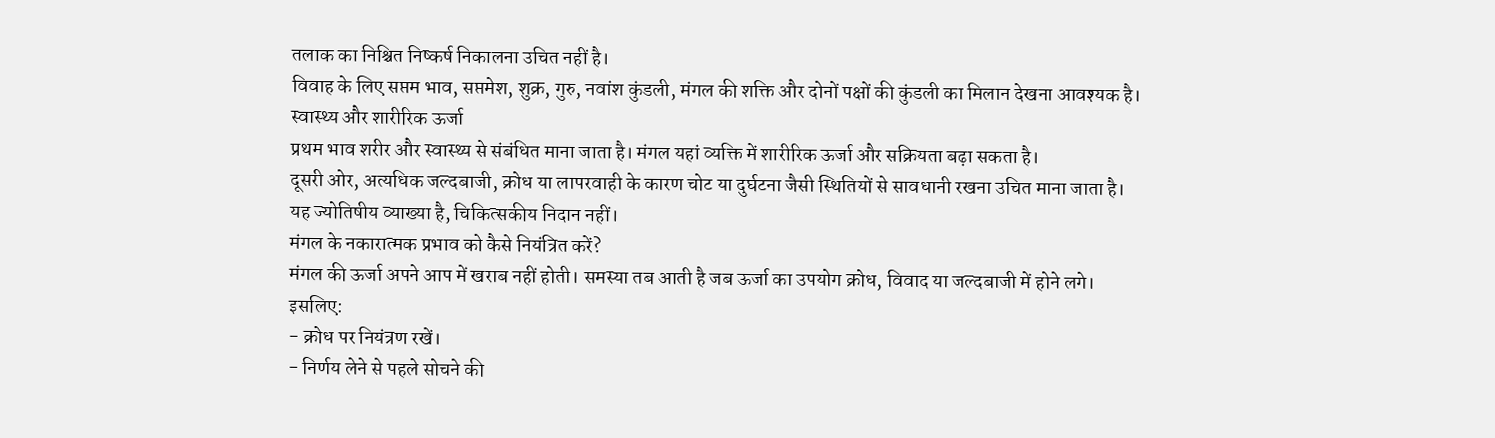तलाक का निश्चित निष्कर्ष निकालना उचित नहीं है।
विवाह के लिए सप्तम भाव, सप्तमेश, शुक्र, गुरु, नवांश कुंडली, मंगल की शक्ति और दोनों पक्षों की कुंडली का मिलान देखना आवश्यक है।
स्वास्थ्य और शारीरिक ऊर्जा
प्रथम भाव शरीर और स्वास्थ्य से संबंधित माना जाता है। मंगल यहां व्यक्ति में शारीरिक ऊर्जा और सक्रियता बढ़ा सकता है।
दूसरी ओर, अत्यधिक जल्दबाजी, क्रोध या लापरवाही के कारण चोट या दुर्घटना जैसी स्थितियों से सावधानी रखना उचित माना जाता है।
यह ज्योतिषीय व्याख्या है, चिकित्सकीय निदान नहीं।
मंगल के नकारात्मक प्रभाव को कैसे नियंत्रित करें?
मंगल की ऊर्जा अपने आप में खराब नहीं होती। समस्या तब आती है जब ऊर्जा का उपयोग क्रोध, विवाद या जल्दबाजी में होने लगे।
इसलिए:
- क्रोध पर नियंत्रण रखें।
- निर्णय लेने से पहले सोचने की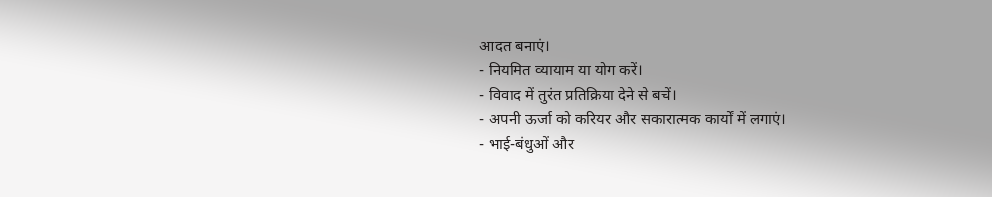आदत बनाएं।
- नियमित व्यायाम या योग करें।
- विवाद में तुरंत प्रतिक्रिया देने से बचें।
- अपनी ऊर्जा को करियर और सकारात्मक कार्यों में लगाएं।
- भाई-बंधुओं और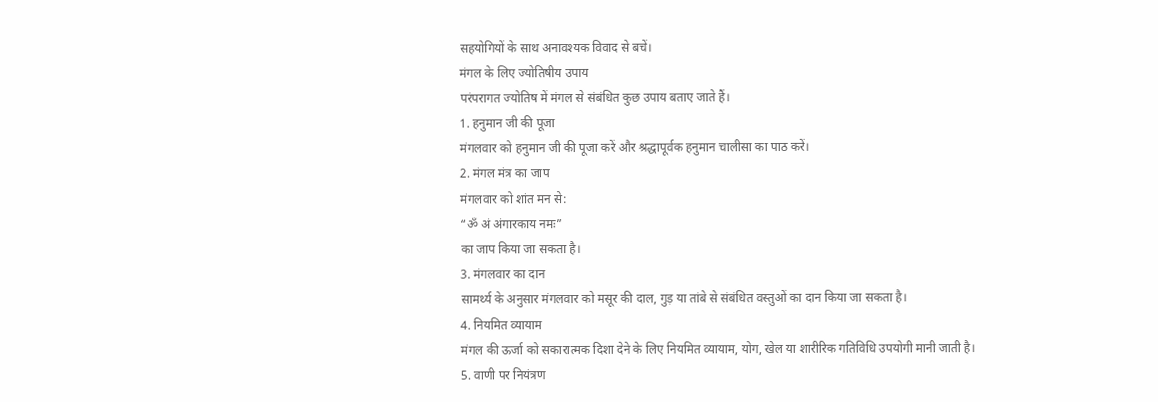सहयोगियों के साथ अनावश्यक विवाद से बचें।
मंगल के लिए ज्योतिषीय उपाय
परंपरागत ज्योतिष में मंगल से संबंधित कुछ उपाय बताए जाते हैं।
1. हनुमान जी की पूजा
मंगलवार को हनुमान जी की पूजा करें और श्रद्धापूर्वक हनुमान चालीसा का पाठ करें।
2. मंगल मंत्र का जाप
मंगलवार को शांत मन से:
“ॐ अं अंगारकाय नमः”
का जाप किया जा सकता है।
3. मंगलवार का दान
सामर्थ्य के अनुसार मंगलवार को मसूर की दाल, गुड़ या तांबे से संबंधित वस्तुओं का दान किया जा सकता है।
4. नियमित व्यायाम
मंगल की ऊर्जा को सकारात्मक दिशा देने के लिए नियमित व्यायाम, योग, खेल या शारीरिक गतिविधि उपयोगी मानी जाती है।
5. वाणी पर नियंत्रण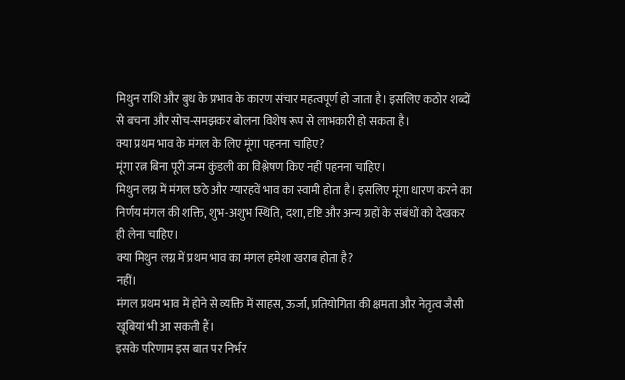मिथुन राशि और बुध के प्रभाव के कारण संचार महत्वपूर्ण हो जाता है। इसलिए कठोर शब्दों से बचना और सोच-समझकर बोलना विशेष रूप से लाभकारी हो सकता है।
क्या प्रथम भाव के मंगल के लिए मूंगा पहनना चाहिए?
मूंगा रत्न बिना पूरी जन्म कुंडली का विश्लेषण किए नहीं पहनना चाहिए।
मिथुन लग्न में मंगल छठे और ग्यारहवें भाव का स्वामी होता है। इसलिए मूंगा धारण करने का निर्णय मंगल की शक्ति, शुभ-अशुभ स्थिति, दशा, दृष्टि और अन्य ग्रहों के संबंधों को देखकर ही लेना चाहिए।
क्या मिथुन लग्न में प्रथम भाव का मंगल हमेशा खराब होता है?
नहीं।
मंगल प्रथम भाव में होने से व्यक्ति में साहस, ऊर्जा, प्रतियोगिता की क्षमता और नेतृत्व जैसी खूबियां भी आ सकती हैं।
इसके परिणाम इस बात पर निर्भर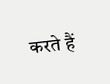करते हैं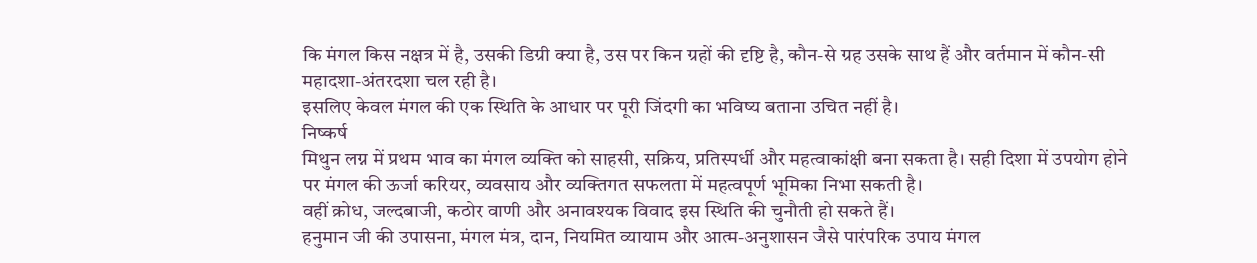कि मंगल किस नक्षत्र में है, उसकी डिग्री क्या है, उस पर किन ग्रहों की दृष्टि है, कौन-से ग्रह उसके साथ हैं और वर्तमान में कौन-सी महादशा-अंतरदशा चल रही है।
इसलिए केवल मंगल की एक स्थिति के आधार पर पूरी जिंदगी का भविष्य बताना उचित नहीं है।
निष्कर्ष
मिथुन लग्न में प्रथम भाव का मंगल व्यक्ति को साहसी, सक्रिय, प्रतिस्पर्धी और महत्वाकांक्षी बना सकता है। सही दिशा में उपयोग होने पर मंगल की ऊर्जा करियर, व्यवसाय और व्यक्तिगत सफलता में महत्वपूर्ण भूमिका निभा सकती है।
वहीं क्रोध, जल्दबाजी, कठोर वाणी और अनावश्यक विवाद इस स्थिति की चुनौती हो सकते हैं।
हनुमान जी की उपासना, मंगल मंत्र, दान, नियमित व्यायाम और आत्म-अनुशासन जैसे पारंपरिक उपाय मंगल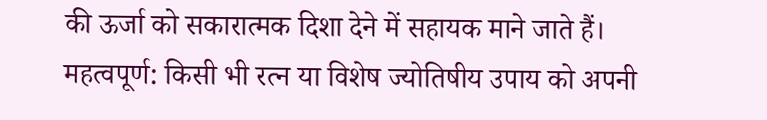की ऊर्जा को सकारात्मक दिशा देने में सहायक माने जाते हैं।
महत्वपूर्ण: किसी भी रत्न या विशेष ज्योतिषीय उपाय को अपनी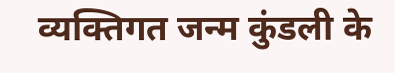व्यक्तिगत जन्म कुंडली के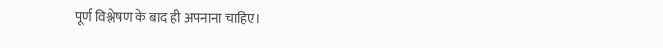पूर्ण विश्लेषण के बाद ही अपनाना चाहिए।